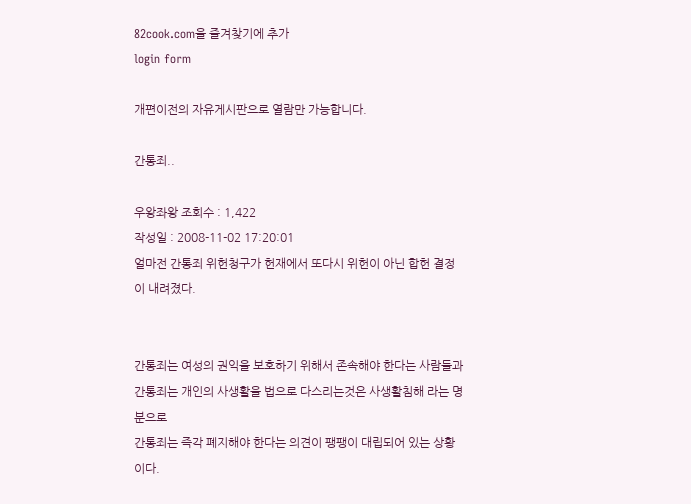82cook.com을 즐겨찾기에 추가
login form

개편이전의 자유게시판으로 열람만 가능합니다.

간통죄..

우왕좌왕 조회수 : 1,422
작성일 : 2008-11-02 17:20:01
얼마전 간통죄 위헌청구가 헌재에서 또다시 위헌이 아닌 합헌 결정이 내려졌다.


간통죄는 여성의 권익을 보호하기 위해서 존속해야 한다는 사람들과
간통죄는 개인의 사생활을 법으로 다스리는것은 사생활침해 라는 명분으로
간통죄는 즉각 폐지해야 한다는 의견이 팽팽이 대립되어 있는 상황이다.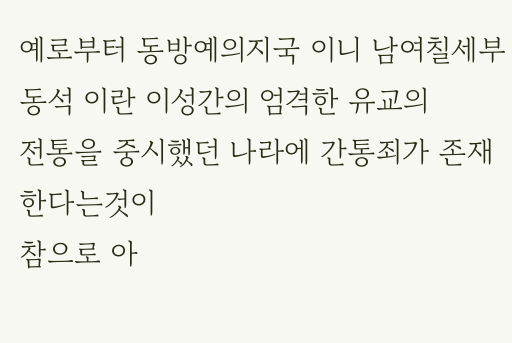예로부터 동방예의지국 이니 남여칠세부동석 이란 이성간의 엄격한 유교의
전통을 중시했던 나라에 간통죄가 존재한다는것이
참으로 아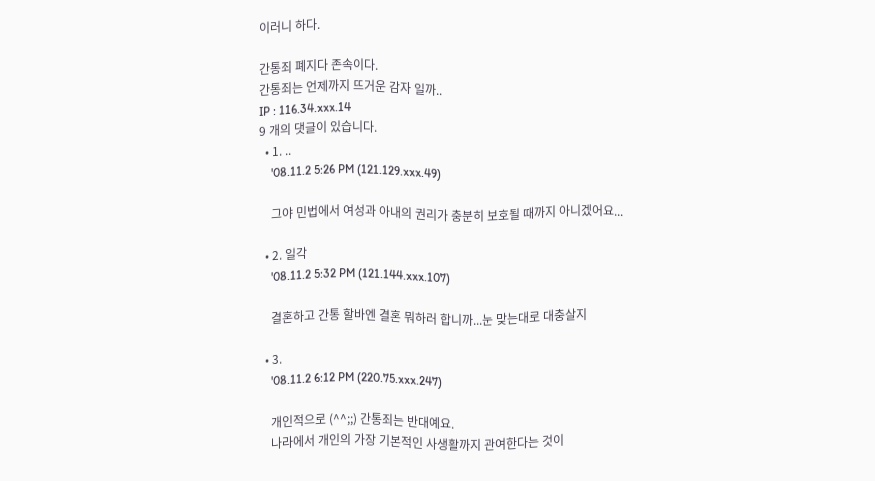이러니 하다.

간통죄 폐지다 존속이다.
간통죄는 언제까지 뜨거운 감자 일까..
IP : 116.34.xxx.14
9 개의 댓글이 있습니다.
  • 1. ..
    '08.11.2 5:26 PM (121.129.xxx.49)

    그야 민법에서 여성과 아내의 권리가 충분히 보호될 때까지 아니겠어요...

  • 2. 일각
    '08.11.2 5:32 PM (121.144.xxx.107)

    결혼하고 간통 할바엔 결혼 뭐하러 합니까...눈 맞는대로 대충살지

  • 3.
    '08.11.2 6:12 PM (220.75.xxx.247)

    개인적으로 (^^;;) 간통죄는 반대예요.
    나라에서 개인의 가장 기본적인 사생활까지 관여한다는 것이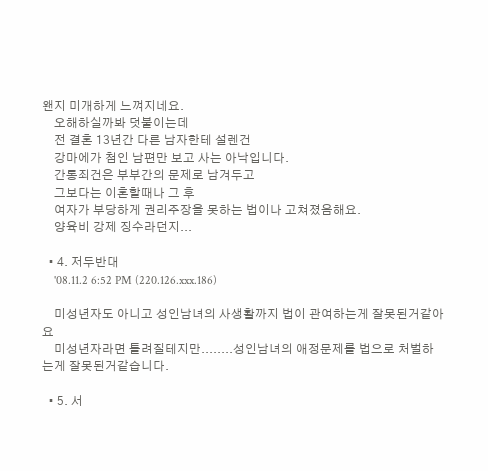왠지 미개하게 느껴지네요.
    오해하실까봐 덧붙이는데
    전 결혼 13년간 다른 남자한테 설렌건
    강마에가 첨인 남편만 보고 사는 아낙입니다.
    간통죄건은 부부간의 문제로 남겨두고
    그보다는 이혼할때나 그 후
    여자가 부당하게 권리주장을 못하는 법이나 고쳐졌음해요.
    양육비 강제 징수라던지...

  • 4. 저두반대
    '08.11.2 6:52 PM (220.126.xxx.186)

    미성년자도 아니고 성인남녀의 사생활까지 법이 관여하는게 잘못된거같아요
    미성년자라면 틀려질테지만........성인남녀의 애정문제를 법으로 처벌하는게 잘못된거같습니다.

  • 5. 서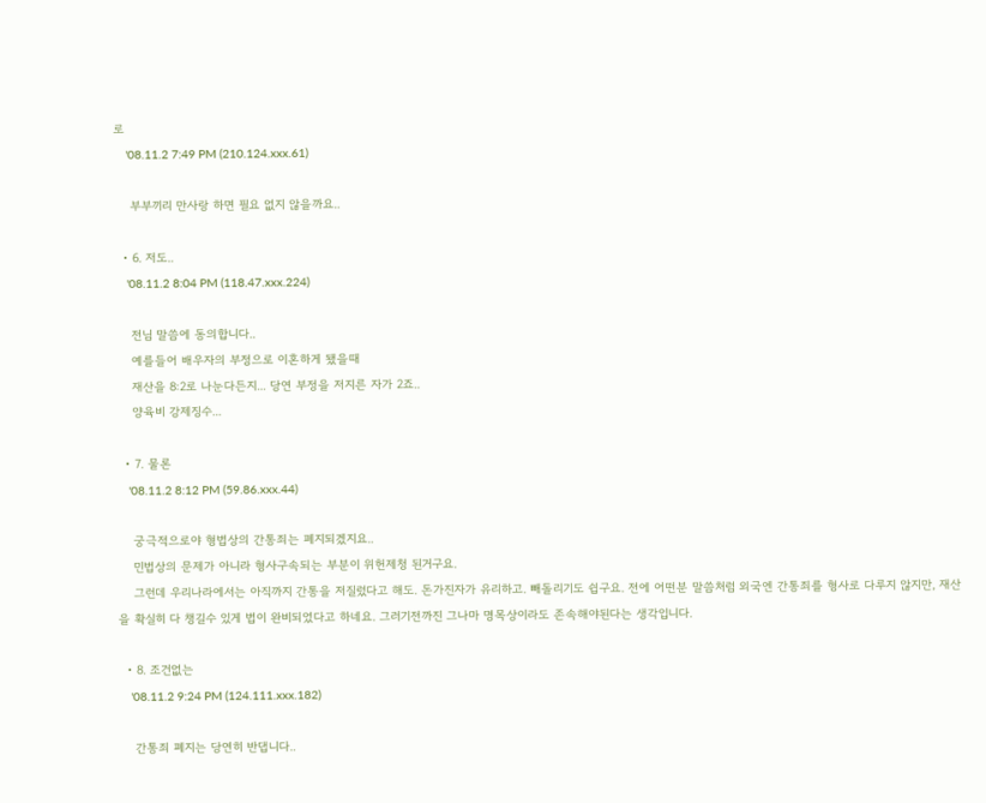로
    '08.11.2 7:49 PM (210.124.xxx.61)

    부부끼리 만사랑 하면 필요 없지 않을까요..

  • 6. 저도..
    '08.11.2 8:04 PM (118.47.xxx.224)

    전님 말씀에 동의합니다..
    예를들어 배우자의 부정으로 이혼하게 됐을때
    재산을 8:2로 나눈다든지... 당연 부정을 저지른 자가 2죠..
    양육비 강제징수...

  • 7. 물론
    '08.11.2 8:12 PM (59.86.xxx.44)

    궁극적으로야 형법상의 간통죄는 폐지되겠지요..
    민법상의 문제가 아니라 형사구속되는 부분이 위헌제청 된거구요.
    그런데 우리나라에서는 아직까지 간통을 저질렀다고 해도. 돈가진자가 유리하고. 빼돌리기도 쉽구요. 전에 어떤분 말씀처럼 외국엔 간통죄를 형사로 다루지 않지만, 재산을 확실히 다 챙길수 있게 법이 완비되었다고 하네요. 그러기전까진 그나마 명목상이라도 존속해야된다는 생각입니다.

  • 8. 조건없는
    '08.11.2 9:24 PM (124.111.xxx.182)

    간통죄 폐지는 당연히 반댑니다..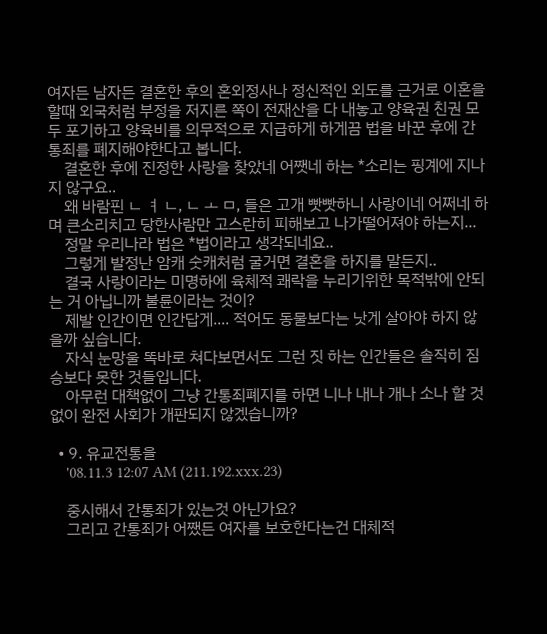여자든 남자든 결혼한 후의 혼외정사나 정신적인 외도를 근거로 이혼을 할때 외국처럼 부정을 저지른 쪽이 전재산을 다 내놓고 양육권 친권 모두 포기하고 양육비를 의무적으로 지급하게 하게끔 법을 바꾼 후에 간통죄를 폐지해야한다고 봅니다.
    결혼한 후에 진정한 사랑을 찾았네 어쨋네 하는 *소리는 핑계에 지나지 않구요..
    왜 바람핀 ㄴ ㅕ ㄴ, ㄴ ㅗ ㅁ, 들은 고개 빳빳하니 사랑이네 어쩌네 하며 큰소리치고 당한사람만 고스란히 피해보고 나가떨어져야 하는지...
    정말 우리나라 법은 *법이라고 생각되네요..
    그렇게 발정난 암캐 숫캐처럼 굴거면 결혼을 하지를 말든지..
    결국 사랑이라는 미명하에 육체적 쾌락을 누리기위한 목적밖에 안되는 거 아닙니까 불륜이라는 것이?
    제발 인간이면 인간답게.... 적어도 동물보다는 낫게 살아야 하지 않을까 싶습니다.
    자식 눈망울 똑바로 쳐다보면서도 그런 짓 하는 인간들은 솔직히 짐승보다 못한 것들입니다.
    아무런 대책없이 그냥 간통죄폐지를 하면 니나 내나 개나 소나 할 것 없이 완전 사회가 개판되지 않겠습니까?

  • 9. 유교전통을
    '08.11.3 12:07 AM (211.192.xxx.23)

    중시해서 간통죄가 있는것 아닌가요?
    그리고 간통죄가 어쨌든 여자를 보호한다는건 대체적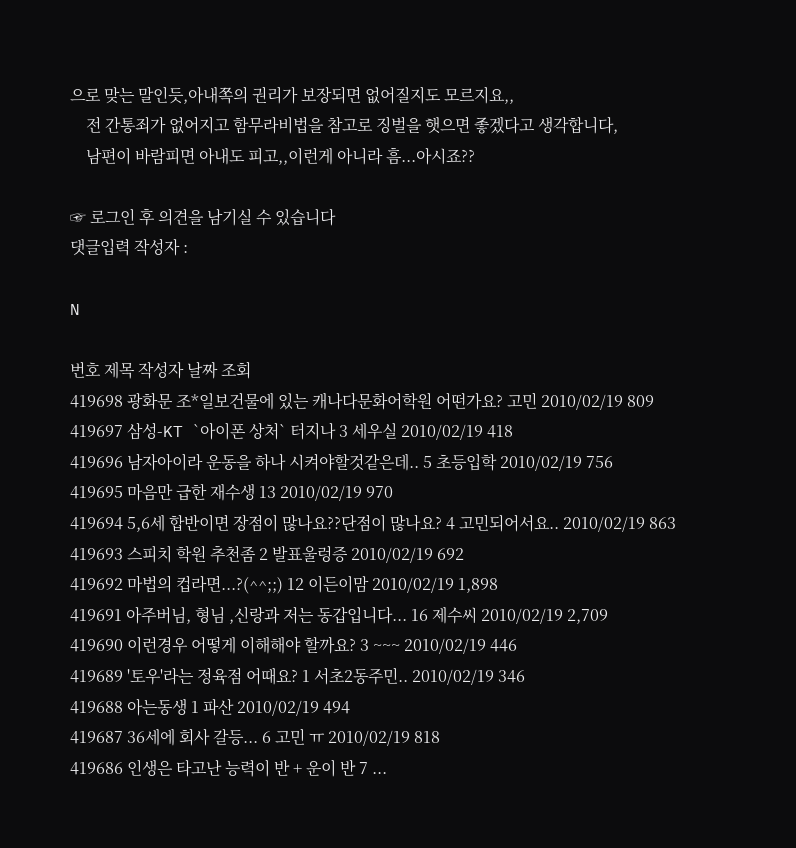으로 맞는 말인듯,아내쪽의 권리가 보장되면 없어질지도 모르지요,,
    전 간통죄가 없어지고 함무라비법을 참고로 징벌을 햇으면 좋겠다고 생각합니다,
    남편이 바람피면 아내도 피고,,이런게 아니라 흠...아시죠??

☞ 로그인 후 의견을 남기실 수 있습니다
댓글입력 작성자 :

N

번호 제목 작성자 날짜 조회
419698 광화문 조*일보건물에 있는 캐나다문화어학원 어떤가요? 고민 2010/02/19 809
419697 삼성-KT `아이폰 상처` 터지나 3 세우실 2010/02/19 418
419696 남자아이라 운동을 하나 시켜야할것같은데.. 5 초등입학 2010/02/19 756
419695 마음만 급한 재수생 13 2010/02/19 970
419694 5,6세 합반이면 장점이 많나요??단점이 많나요? 4 고민되어서요.. 2010/02/19 863
419693 스피치 학원 추천좀 2 발표울렁증 2010/02/19 692
419692 마법의 컵라면...?(^^;;) 12 이든이맘 2010/02/19 1,898
419691 아주버님, 형님 ,신랑과 저는 동갑입니다... 16 제수씨 2010/02/19 2,709
419690 이런경우 어떻게 이해해야 할까요? 3 ~~~ 2010/02/19 446
419689 '토우'라는 정육점 어때요? 1 서초2동주민.. 2010/02/19 346
419688 아는동생 1 파산 2010/02/19 494
419687 36세에 회사 갈등... 6 고민 ㅠ 2010/02/19 818
419686 인생은 타고난 능력이 반 + 운이 반 7 ...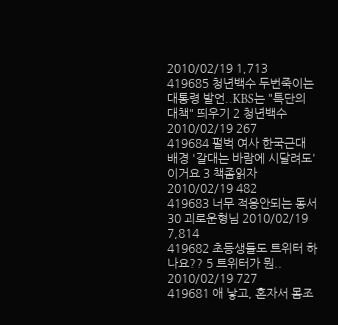2010/02/19 1,713
419685 청년백수 두번죽이는 대통령 발언..KBS는 "특단의 대책" 띄우기 2 청년백수 2010/02/19 267
419684 펄벅 여사 한국근대 배경 '갈대는 바람에 시달려도' 이거요 3 책좀읽자 2010/02/19 482
419683 너무 적응안되는 동서 30 괴로운형님 2010/02/19 7,814
419682 초등생들도 트위터 하나요?? 5 트위터가 뭔.. 2010/02/19 727
419681 애 낳고, 혼자서 몸조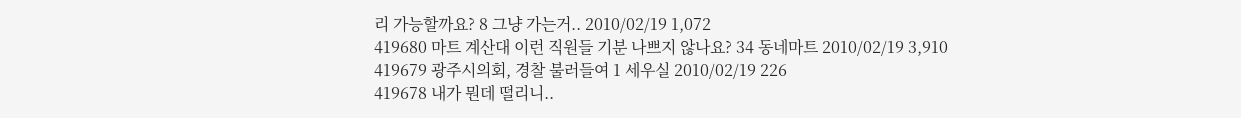리 가능할까요? 8 그냥 가는거.. 2010/02/19 1,072
419680 마트 계산대 이런 직원들 기분 나쁘지 않나요? 34 동네마트 2010/02/19 3,910
419679 광주시의회, 경찰 불러들여 1 세우실 2010/02/19 226
419678 내가 뭔데 떨리니..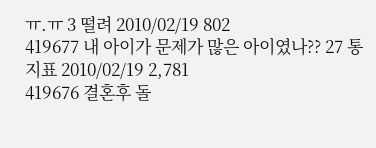ㅠ.ㅠ 3 떨려 2010/02/19 802
419677 내 아이가 문제가 많은 아이였나?? 27 통지표 2010/02/19 2,781
419676 결혼후 돌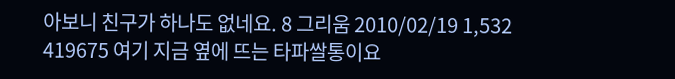아보니 친구가 하나도 없네요. 8 그리움 2010/02/19 1,532
419675 여기 지금 옆에 뜨는 타파쌀통이요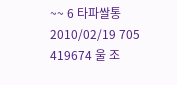~~ 6 타파쌀통 2010/02/19 705
419674 울 조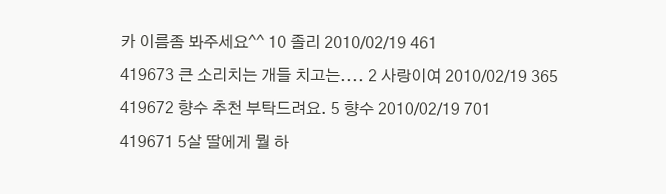카 이름좀 봐주세요^^ 10 졸리 2010/02/19 461
419673 큰 소리치는 개들 치고는.... 2 사랑이여 2010/02/19 365
419672 향수 추천 부탁드려요. 5 향수 2010/02/19 701
419671 5살 딸에게 뭘 하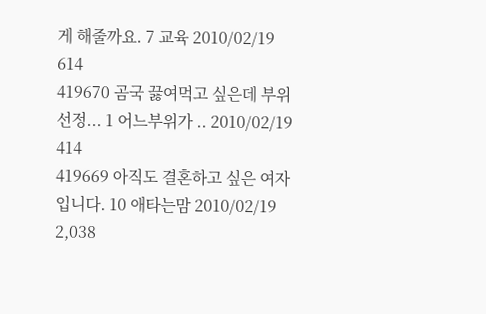게 해줄까요. 7 교육 2010/02/19 614
419670 곰국 끓여먹고 싶은데 부위선정... 1 어느부위가 .. 2010/02/19 414
419669 아직도 결혼하고 싶은 여자 입니다. 10 애타는맘 2010/02/19 2,038